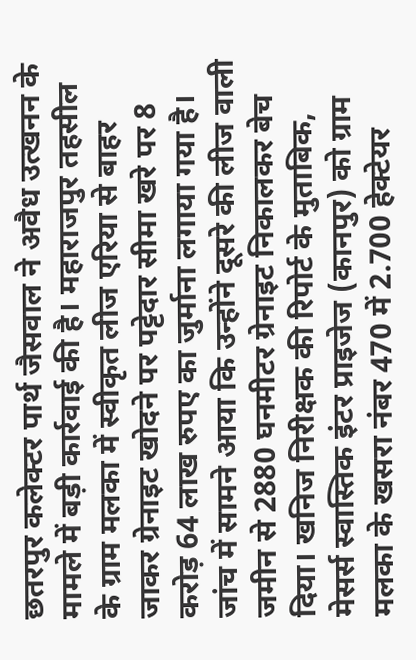छतरपुर कलेक्टर पार्थ जैसवाल ने अवैध उत्खनन के मामले में बड़ी कार्रवाई की है। महाराजपुर तहसील के ग्राम मलका में स्वीकृत लीज एरिया से बाहर जाकर ग्रेनाइट खोदने पर पट्टेदार सीमा खरे पर 8 करोड़ 64 लाख रुपए का जुर्माना लगाया गया है। जांच में सामने आया कि उन्होंने दूसरे की लीज वाली जमीन से 2880 घनमीटर ग्रेनाइट निकालकर बेच दिया। खनिज निरीक्षक की रिपोर्ट के मुताबिक, मेसर्स स्वास्तिक इंटर प्राइजेज (कानपुर) को ग्राम मलका के खसरा नंबर 470 में 2.700 हेक्टेयर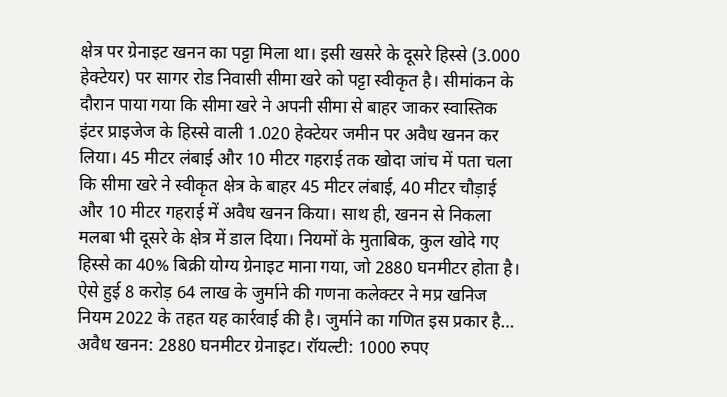क्षेत्र पर ग्रेनाइट खनन का पट्टा मिला था। इसी खसरे के दूसरे हिस्से (3.000 हेक्टेयर) पर सागर रोड निवासी सीमा खरे को पट्टा स्वीकृत है। सीमांकन के दौरान पाया गया कि सीमा खरे ने अपनी सीमा से बाहर जाकर स्वास्तिक इंटर प्राइजेज के हिस्से वाली 1.020 हेक्टेयर जमीन पर अवैध खनन कर लिया। 45 मीटर लंबाई और 10 मीटर गहराई तक खोदा जांच में पता चला कि सीमा खरे ने स्वीकृत क्षेत्र के बाहर 45 मीटर लंबाई, 40 मीटर चौड़ाई और 10 मीटर गहराई में अवैध खनन किया। साथ ही, खनन से निकला मलबा भी दूसरे के क्षेत्र में डाल दिया। नियमों के मुताबिक, कुल खोदे गए हिस्से का 40% बिक्री योग्य ग्रेनाइट माना गया, जो 2880 घनमीटर होता है। ऐसे हुई 8 करोड़ 64 लाख के जुर्माने की गणना कलेक्टर ने मप्र खनिज नियम 2022 के तहत यह कार्रवाई की है। जुर्माने का गणित इस प्रकार है… अवैध खनन: 2880 घनमीटर ग्रेनाइट। रॉयल्टी: 1000 रुपए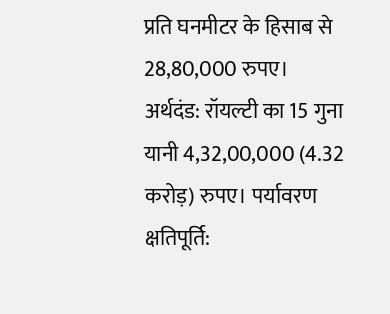प्रति घनमीटर के हिसाब से 28,80,000 रुपए। अर्थदंड: रॉयल्टी का 15 गुना यानी 4,32,00,000 (4.32 करोड़) रुपए। पर्यावरण क्षतिपूर्ति: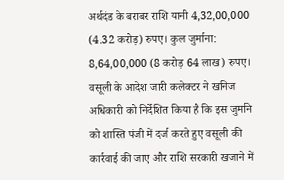अर्थदंड के बराबर राशि यानी 4,32,00,000 (4.32 करोड़) रुपए। कुल जुर्माना: 8,64,00,000 (8 करोड़ 64 लाख) रुपए। वसूली के आदेश जारी कलेक्टर ने खनिज अधिकारी को निर्देशित किया है कि इस जुर्माने को शास्ति पंजी में दर्ज करते हुए वसूली की कार्रवाई की जाए और राशि सरकारी खजाने में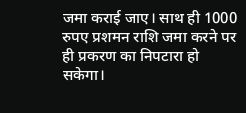जमा कराई जाए। साथ ही 1000 रुपए प्रशमन राशि जमा करने पर ही प्रकरण का निपटारा हो सकेगा।